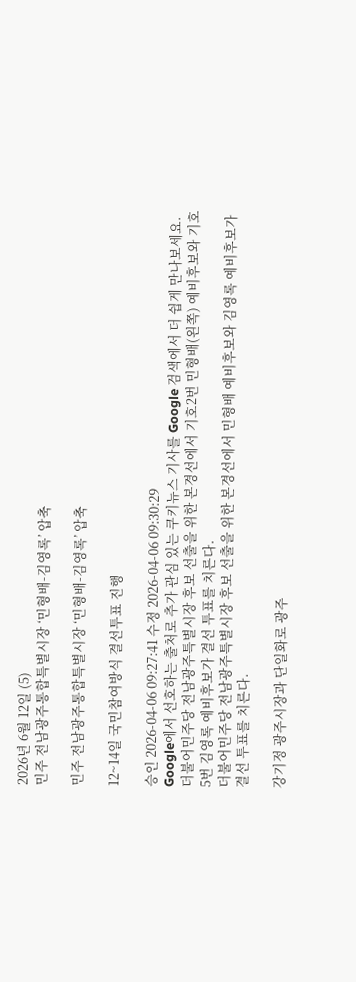2026년 6월 12일 (5)
민주 전남광주통합특별시장 ‘민형배-김영록’ 압축

민주 전남광주통합특별시장 ‘민형배-김영록’ 압축

12~14일 국민참여방식 결선투표 진행

승인 2026-04-06 09:27:41 수정 2026-04-06 09:30:29
Google에서 선호하는 출처로 추가 관심 있는 쿠키뉴스 기사를 Google 검색에서 더 쉽게 만나보세요.
더불어민주당 전남광주특별시장 후보 선출을 위한 본경선에서 기호2번 민형배(왼쪽) 예비후보와 기호5번 김영록 예비후보가 결선 투표를 치른다.
더불어민주당 전남광주특별시장 후보 선출을 위한 본경선에서 민형배 예비후보와 김영록 예비후보가 결선 투표를 치른다.

강기정 광주시장과 단일화로 광주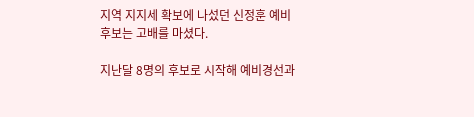지역 지지세 확보에 나섰던 신정훈 예비후보는 고배를 마셨다.

지난달 8명의 후보로 시작해 예비경선과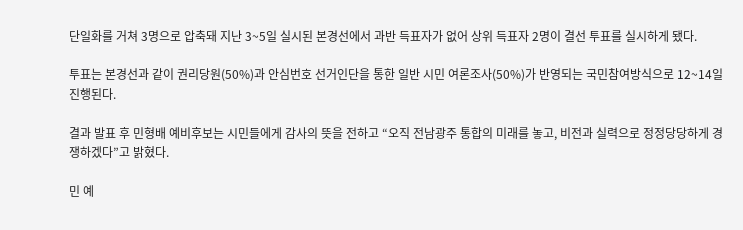단일화를 거쳐 3명으로 압축돼 지난 3~5일 실시된 본경선에서 과반 득표자가 없어 상위 득표자 2명이 결선 투표를 실시하게 됐다.

투표는 본경선과 같이 권리당원(50%)과 안심번호 선거인단을 통한 일반 시민 여론조사(50%)가 반영되는 국민참여방식으로 12~14일 진행된다.

결과 발표 후 민형배 예비후보는 시민들에게 감사의 뜻을 전하고 “오직 전남광주 통합의 미래를 놓고, 비전과 실력으로 정정당당하게 경쟁하겠다”고 밝혔다.

민 예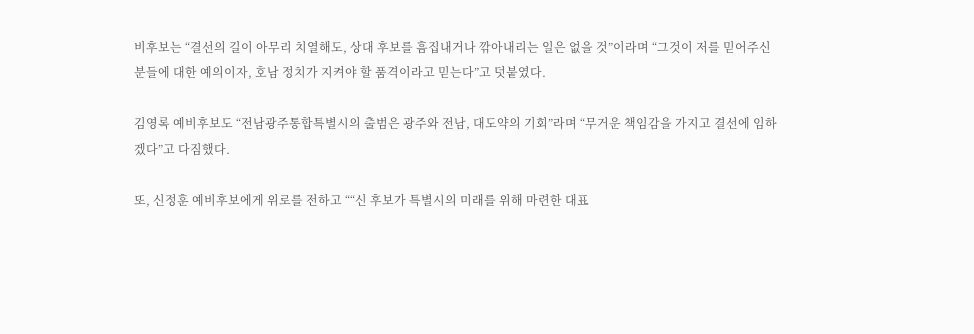비후보는 “결선의 길이 아무리 치열해도, 상대 후보를 흠집내거나 깎아내리는 일은 없을 것”이라며 “그것이 저를 믿어주신 분들에 대한 예의이자, 호남 정치가 지켜야 할 품격이라고 믿는다”고 덧붙였다.

김영록 예비후보도 “전남광주통합특별시의 출범은 광주와 전남, 대도약의 기회”라며 “무거운 책임감을 가지고 결선에 임하겠다”고 다짐했다.

또, 신정훈 예비후보에게 위로를 전하고 ““신 후보가 특별시의 미래를 위해 마련한 대표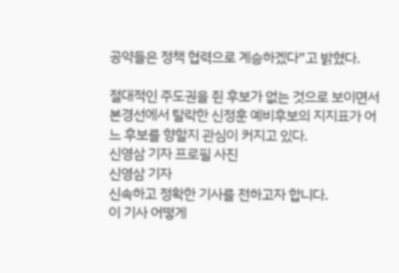공약들은 정책 협력으로 계승하겠다”고 밝혔다.

절대적인 주도권을 쥔 후보가 없는 것으로 보이면서 본경선에서 탈락한 신정훈 예비후보의 지지표가 어느 후보를 향할지 관심이 커지고 있다.
신영삼 기자 프로필 사진
신영삼 기자
신속하고 정확한 기사를 전하고자 합니다.
이 기사 어떻게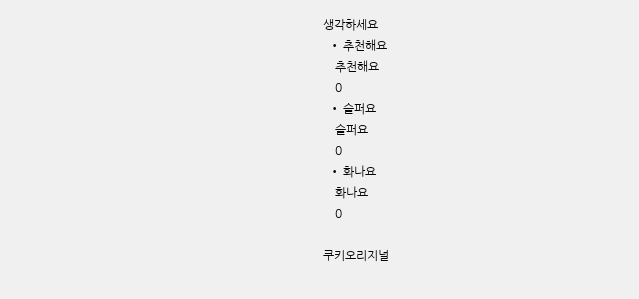생각하세요
  • 추천해요
    추천해요
    0
  • 슬퍼요
    슬퍼요
    0
  • 화나요
    화나요
    0

쿠키오리지널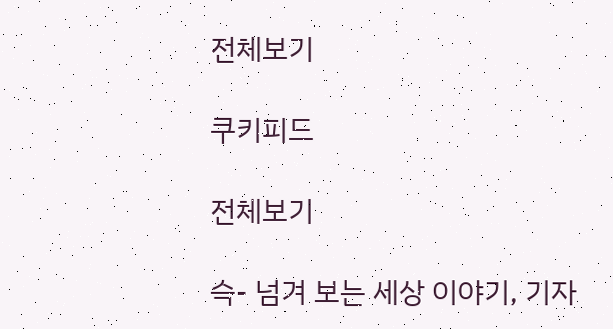전체보기

쿠키피드

전체보기

슥- 넘겨 보는 세상 이야기, 기자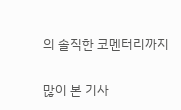의 솔직한 코멘터리까지

많이 본 기사